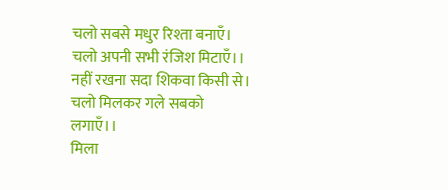चलो सबसे मधुर रिश्ता बनाएँ।
चलो अपनी सभी रंजिश मिटाएँ।।
नहीं रखना सदा शिकवा किसी से।
चलो मिलकर गले सबको लगाएँ।।
मिला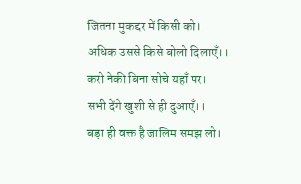जितना मुकद्दर में किसी को।
अधिक उससे किसे बोलो दिलाएँ।।
करो नेकी बिना सोचे यहाँ पर।
सभी देंगे खुशी से ही दुआएँ।।
बड़ा ही वक्त है जालिम समझ लो।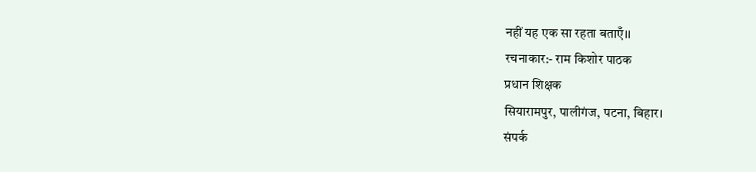नहीं यह एक सा रहता बताएँ।।
रचनाकार:- राम किशोर पाठक
प्रधान शिक्षक
सियारामपुर, पालीगंज, पटना, बिहार।
संपर्क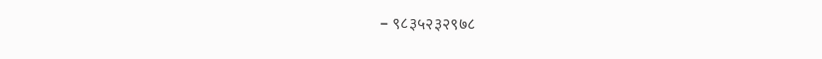– ९८३५२३२९७८